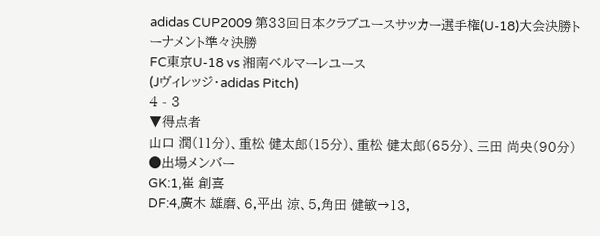adidas CUP2009 第33回日本クラブユースサッカー選手権(U-18)大会決勝トーナメント準々決勝
FC東京U-18 vs 湘南ベルマーレユース
(Jヴィレッジ・adidas Pitch)
4 - 3
▼得点者
山口 潤(11分)、重松 健太郎(15分)、重松 健太郎(65分)、三田 尚央(90分)
●出場メンバー
GK:1,崔 創喜
DF:4,廣木 雄磨、6,平出 涼、5,角田 健敏→13,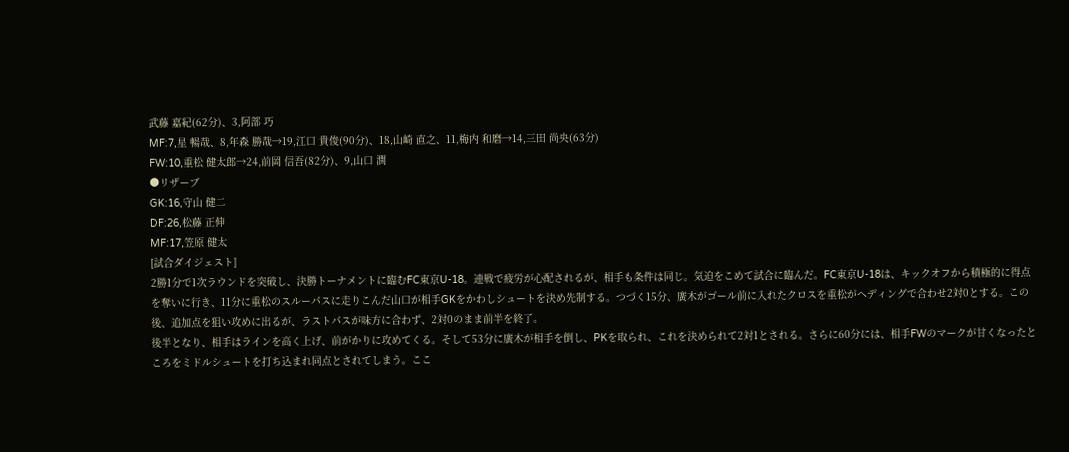武藤 嘉紀(62分)、3,阿部 巧
MF:7,星 暢哉、8,年森 勝哉→19,江口 貴俊(90分)、18,山崎 直之、11,梅内 和磨→14,三田 尚央(63分)
FW:10,重松 健太郎→24,前岡 信吾(82分)、9,山口 潤
●リザーブ
GK:16,守山 健二
DF:26,松藤 正伸
MF:17,笠原 健太
[試合ダイジェスト]
2勝1分で1次ラウンドを突破し、決勝トーナメントに臨むFC東京U-18。連戦で疲労が心配されるが、相手も条件は同じ。気迫をこめて試合に臨んだ。FC東京U-18は、キックオフから積極的に得点を奪いに行き、11分に重松のスルーパスに走りこんだ山口が相手GKをかわしシュートを決め先制する。つづく15分、廣木がゴール前に入れたクロスを重松がヘディングで合わせ2対0とする。この後、追加点を狙い攻めに出るが、ラストパスが味方に合わず、2対0のまま前半を終了。
後半となり、相手はラインを高く上げ、前がかりに攻めてくる。そして53分に廣木が相手を倒し、PKを取られ、これを決められて2対1とされる。さらに60分には、相手FWのマークが甘くなったところをミドルシュートを打ち込まれ同点とされてしまう。ここ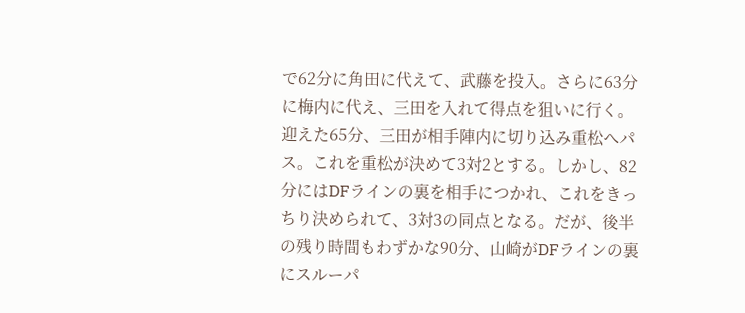で62分に角田に代えて、武藤を投入。さらに63分に梅内に代え、三田を入れて得点を狙いに行く。迎えた65分、三田が相手陣内に切り込み重松へパス。これを重松が決めて3対2とする。しかし、82分にはDFラインの裏を相手につかれ、これをきっちり決められて、3対3の同点となる。だが、後半の残り時間もわずかな90分、山崎がDFラインの裏にスルーパ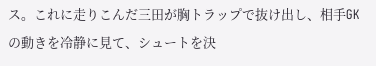ス。これに走りこんだ三田が胸トラップで抜け出し、相手GKの動きを冷静に見て、シュートを決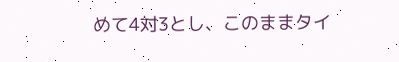めて4対3とし、このままタイ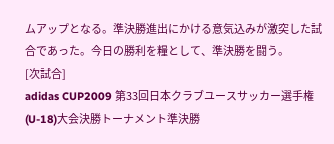ムアップとなる。準決勝進出にかける意気込みが激突した試合であった。今日の勝利を糧として、準決勝を闘う。
[次試合]
adidas CUP2009 第33回日本クラブユースサッカー選手権(U-18)大会決勝トーナメント準決勝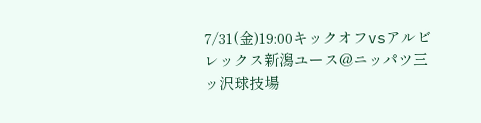7/31(金)19:00キックオフvsアルビレックス新潟ユース@ニッパツ三ッ沢球技場